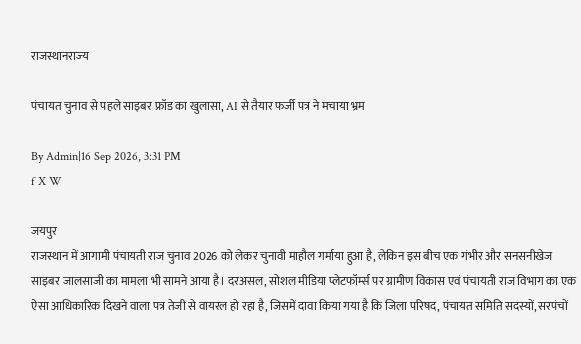राजस्थानराज्‍य

पंचायत चुनाव से पहले साइबर फ्रॉड का खुलासा, AI से तैयार फर्जी पत्र ने मचाया भ्रम

By Admin|16 Sep 2026, 3:31 PM
f X W

जयपुर
राजस्थान में आगामी पंचायती राज चुनाव 2026 को लेकर चुनावी माहौल गर्माया हुआ है, लेकिन इस बीच एक गंभीर और सनसनीखेज साइबर जालसाजी का मामला भी सामने आया है। दरअसल, सोशल मीडिया प्लेटफॉर्म्स पर ग्रामीण विकास एवं पंचायती राज विभाग का एक ऐसा आधिकारिक दिखने वाला पत्र तेजी से वायरल हो रहा है, जिसमें दावा किया गया है कि जिला परिषद, पंचायत समिति सदस्यों, सरपंचों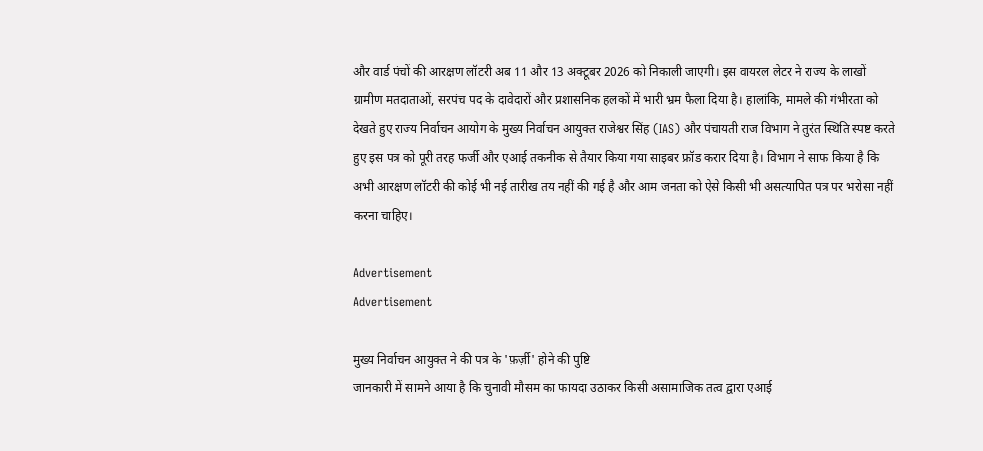और वार्ड पंचों की आरक्षण लॉटरी अब 11 और 13 अक्टूबर 2026 को निकाली जाएगी। इस वायरल लेटर ने राज्य के लाखों ग्रामीण मतदाताओं, सरपंच पद के दावेदारों और प्रशासनिक हलकों में भारी भ्रम फैला दिया है। हालांकि, मामले की गंभीरता को देखते हुए राज्य निर्वाचन आयोग के मुख्य निर्वाचन आयुक्त राजेश्वर सिंह (IAS) और पंचायती राज विभाग ने तुरंत स्थिति स्पष्ट करते हुए इस पत्र को पूरी तरह फर्जी और एआई तकनीक से तैयार किया गया साइबर फ्रॉड करार दिया है। विभाग ने साफ किया है कि अभी आरक्षण लॉटरी की कोई भी नई तारीख तय नहीं की गई है और आम जनता को ऐसे किसी भी असत्यापित पत्र पर भरोसा नहीं करना चाहिए।

Advertisement
Advertisement

मुख्य निर्वाचन आयुक्त ने की पत्र के 'फ़र्ज़ी' होने की पुष्टि
जानकारी में सामने आया है कि चुनावी मौसम का फायदा उठाकर किसी असामाजिक तत्व द्वारा एआई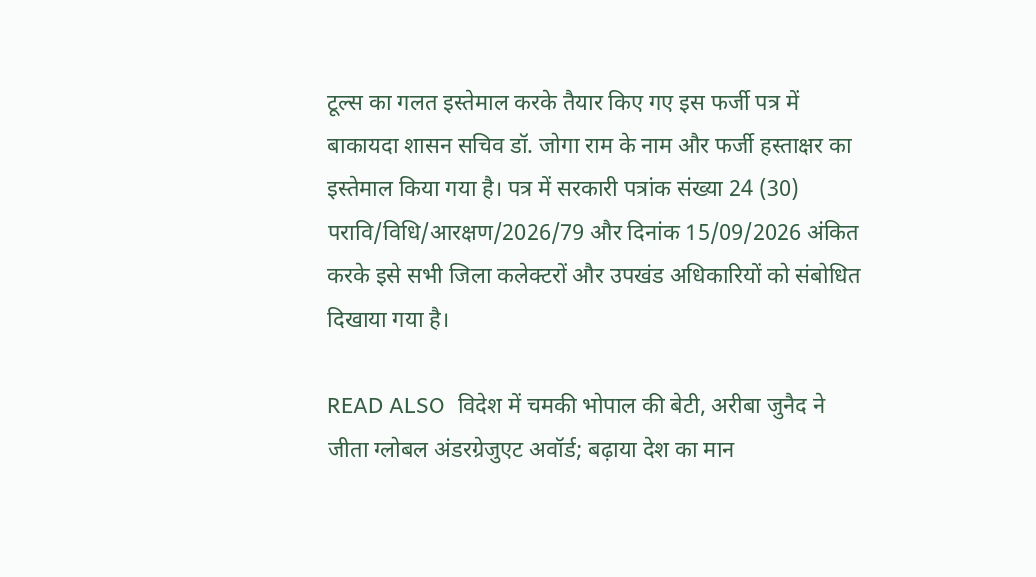टूल्स का गलत इस्तेमाल करके तैयार किए गए इस फर्जी पत्र में बाकायदा शासन सचिव डॉ. जोगा राम के नाम और फर्जी हस्ताक्षर का इस्तेमाल किया गया है। पत्र में सरकारी पत्रांक संख्या 24 (30) परावि/विधि/आरक्षण/2026/79 और दिनांक 15/09/2026 अंकित करके इसे सभी जिला कलेक्टरों और उपखंड अधिकारियों को संबोधित दिखाया गया है।

READ ALSO  विदेश में चमकी भोपाल की बेटी, अरीबा जुनैद ने जीता ग्लोबल अंडरग्रेजुएट अवॉर्ड; बढ़ाया देश का मान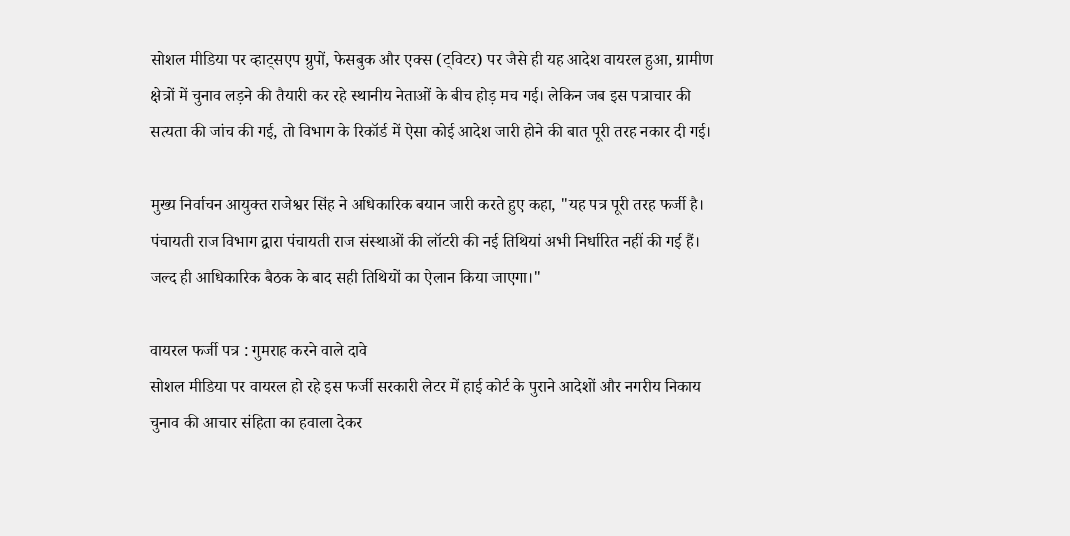सोशल मीडिया पर व्हाट्सएप ग्रुपों, फेसबुक और एक्स (ट्विटर) पर जैसे ही यह आदेश वायरल हुआ, ग्रामीण क्षेत्रों में चुनाव लड़ने की तैयारी कर रहे स्थानीय नेताओं के बीच होड़ मच गई। लेकिन जब इस पत्राचार की सत्यता की जांच की गई, तो विभाग के रिकॉर्ड में ऐसा कोई आदेश जारी होने की बात पूरी तरह नकार दी गई।

मुख्य निर्वाचन आयुक्त राजेश्वर सिंह ने अधिकारिक बयान जारी करते हुए कहा, "यह पत्र पूरी तरह फर्जी है। पंचायती राज विभाग द्वारा पंचायती राज संस्थाओं की लॉटरी की नई तिथियां अभी निर्धारित नहीं की गई हैं। जल्द ही आधिकारिक बैठक के बाद सही तिथियों का ऐलान किया जाएगा।"

वायरल फर्जी पत्र : गुमराह करने वाले दावे
सोशल मीडिया पर वायरल हो रहे इस फर्जी सरकारी लेटर में हाई कोर्ट के पुराने आदेशों और नगरीय निकाय चुनाव की आचार संहिता का हवाला देकर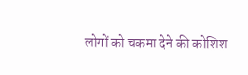लोगों को चकमा देने की कोशिश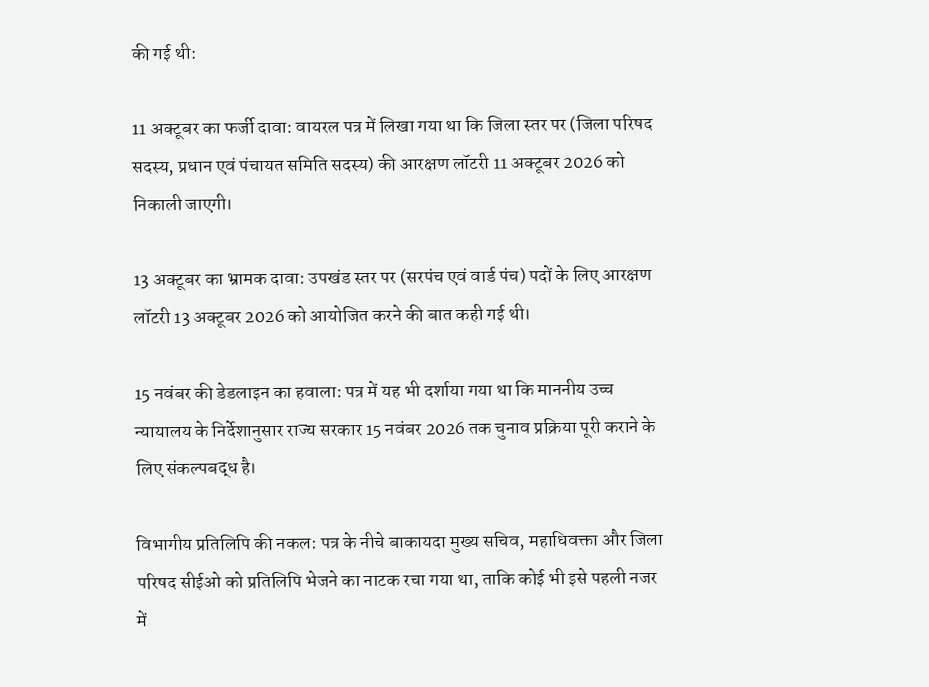की गई थी:

11 अक्टूबर का फर्जी दावा: वायरल पत्र में लिखा गया था कि जिला स्तर पर (जिला परिषद सदस्य, प्रधान एवं पंचायत समिति सदस्य) की आरक्षण लॉटरी 11 अक्टूबर 2026 को निकाली जाएगी।

13 अक्टूबर का भ्रामक दावा: उपखंड स्तर पर (सरपंच एवं वार्ड पंच) पदों के लिए आरक्षण लॉटरी 13 अक्टूबर 2026 को आयोजित करने की बात कही गई थी।

15 नवंबर की डेडलाइन का हवाला: पत्र में यह भी दर्शाया गया था कि माननीय उच्च न्यायालय के निर्देशानुसार राज्य सरकार 15 नवंबर 2026 तक चुनाव प्रक्रिया पूरी कराने के लिए संकल्पबद्ध है।

विभागीय प्रतिलिपि की नकल: पत्र के नीचे बाकायदा मुख्य सचिव, महाधिवक्ता और जिला परिषद सीईओ को प्रतिलिपि भेजने का नाटक रचा गया था, ताकि कोई भी इसे पहली नजर में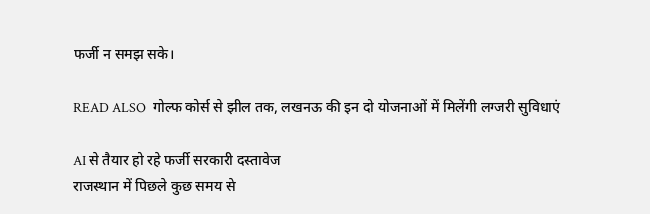फर्जी न समझ सके।

READ ALSO  गोल्फ कोर्स से झील तक, लखनऊ की इन दो योजनाओं में मिलेंगी लग्जरी सुविधाएं

AI से तैयार हो रहे फर्जी सरकारी दस्तावेज
राजस्थान में पिछले कुछ समय से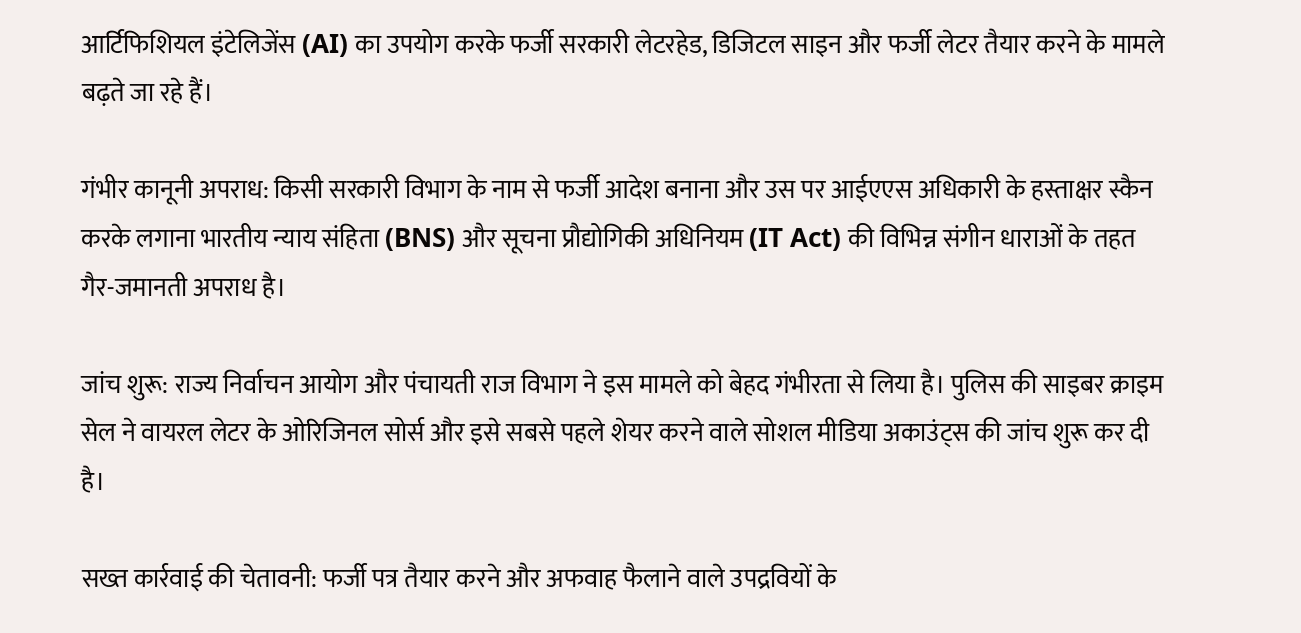आर्टिफिशियल इंटेलिजेंस (AI) का उपयोग करके फर्जी सरकारी लेटरहेड, डिजिटल साइन और फर्जी लेटर तैयार करने के मामले बढ़ते जा रहे हैं।

गंभीर कानूनी अपराध: किसी सरकारी विभाग के नाम से फर्जी आदेश बनाना और उस पर आईएएस अधिकारी के हस्ताक्षर स्कैन करके लगाना भारतीय न्याय संहिता (BNS) और सूचना प्रौद्योगिकी अधिनियम (IT Act) की विभिन्न संगीन धाराओं के तहत गैर-जमानती अपराध है।

जांच शुरू: राज्य निर्वाचन आयोग और पंचायती राज विभाग ने इस मामले को बेहद गंभीरता से लिया है। पुलिस की साइबर क्राइम सेल ने वायरल लेटर के ओरिजिनल सोर्स और इसे सबसे पहले शेयर करने वाले सोशल मीडिया अकाउंट्स की जांच शुरू कर दी है।

सख्त कार्रवाई की चेतावनी: फर्जी पत्र तैयार करने और अफवाह फैलाने वाले उपद्रवियों के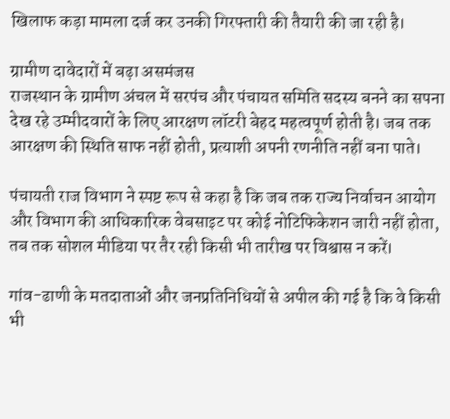खिलाफ कड़ा मामला दर्ज कर उनकी गिरफ्तारी की तैयारी की जा रही है।

ग्रामीण दावेदारों में बढ़ा असमंजस
राजस्थान के ग्रामीण अंचल में सरपंच और पंचायत समिति सदस्य बनने का सपना देख रहे उम्मीदवारों के लिए आरक्षण लॉटरी बेहद महत्वपूर्ण होती है। जब तक आरक्षण की स्थिति साफ नहीं होती, प्रत्याशी अपनी रणनीति नहीं बना पाते।

पंचायती राज विभाग ने स्पष्ट रूप से कहा है कि जब तक राज्य निर्वाचन आयोग और विभाग की आधिकारिक वेबसाइट पर कोई नोटिफिकेशन जारी नहीं होता, तब तक सोशल मीडिया पर तैर रही किसी भी तारीख पर विश्वास न करें।

गांव-ढाणी के मतदाताओं और जनप्रतिनिधियों से अपील की गई है कि वे किसी भी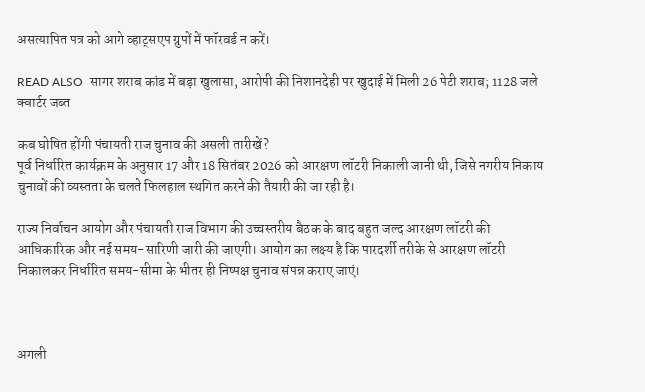असत्यापित पत्र को आगे व्हाट्सएप ग्रुपों में फॉरवर्ड न करें।

READ ALSO  सागर शराब कांड में बड़ा खुलासा, आरोपी की निशानदेही पर खुदाई में मिली 26 पेटी शराब; 1128 जले क्वार्टर जब्त

कब घोषित होंगी पंचायती राज चुनाव की असली तारीखें?
पूर्व निर्धारित कार्यक्रम के अनुसार 17 और 18 सितंबर 2026 को आरक्षण लॉटरी निकाली जानी थी, जिसे नगरीय निकाय चुनावों की व्यस्तता के चलते फिलहाल स्थगित करने की तैयारी की जा रही है।

राज्य निर्वाचन आयोग और पंचायती राज विभाग की उच्चस्तरीय बैठक के बाद बहुत जल्द आरक्षण लॉटरी की आधिकारिक और नई समय-सारिणी जारी की जाएगी। आयोग का लक्ष्य है कि पारदर्शी तरीके से आरक्षण लॉटरी निकालकर निर्धारित समय-सीमा के भीतर ही निष्पक्ष चुनाव संपन्न कराए जाएं।



अगली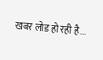खबर लोड हो रही है...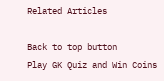Related Articles

Back to top button
Play GK Quiz and Win Coins